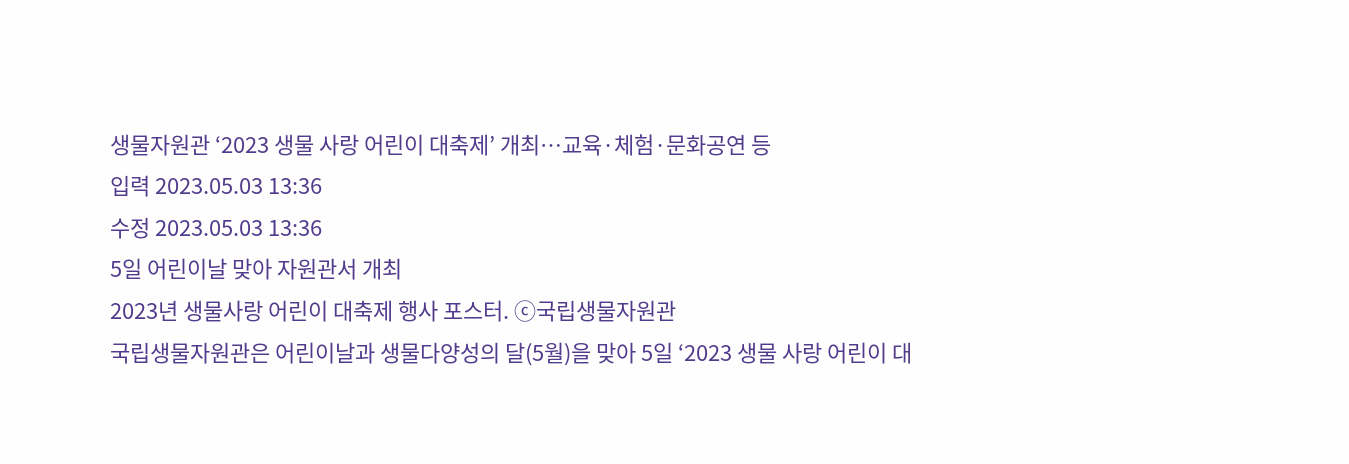생물자원관 ‘2023 생물 사랑 어린이 대축제’ 개최…교육·체험·문화공연 등
입력 2023.05.03 13:36
수정 2023.05.03 13:36
5일 어린이날 맞아 자원관서 개최
2023년 생물사랑 어린이 대축제 행사 포스터. ⓒ국립생물자원관
국립생물자원관은 어린이날과 생물다양성의 달(5월)을 맞아 5일 ‘2023 생물 사랑 어린이 대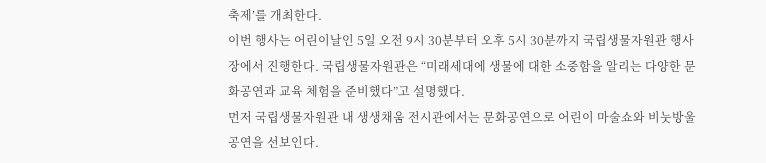축제’를 개최한다.
이번 행사는 어린이날인 5일 오전 9시 30분부터 오후 5시 30분까지 국립생물자원관 행사장에서 진행한다. 국립생물자원관은 “미래세대에 생물에 대한 소중함을 알리는 다양한 문화공연과 교육 체험을 준비했다”고 설명했다.
먼저 국립생물자원관 내 생생채움 전시관에서는 문화공연으로 어린이 마술쇼와 비눗방울 공연을 선보인다.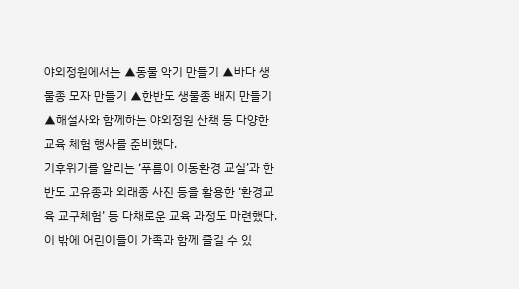야외정원에서는 ▲동물 악기 만들기 ▲바다 생물종 모자 만들기 ▲한반도 생물종 배지 만들기 ▲해설사와 함께하는 야외정원 산책 등 다양한 교육 체험 행사를 준비했다.
기후위기를 알리는 ‘푸름이 이동환경 교실’과 한반도 고유종과 외래종 사진 등을 활용한 ‘환경교육 교구체험’ 등 다채로운 교육 과정도 마련했다.
이 밖에 어린이들이 가족과 함께 즐길 수 있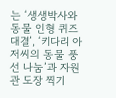는 ‘생생박사와 동물 인형 퀴즈 대결’, ‘키다리 아저씨의 동물 풍선 나눔’과 자원관 도장 찍기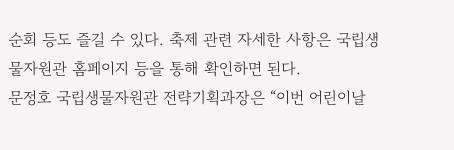순회 등도 즐길 수 있다. 축제 관련 자세한 사항은 국립생물자원관 홈페이지 등을 통해 확인하면 된다.
문정호 국립생물자원관 전략기획과장은 “이번 어린이날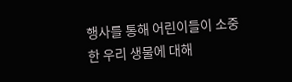행사를 통해 어린이들이 소중한 우리 생물에 대해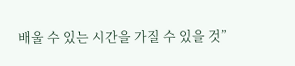배울 수 있는 시간을 가질 수 있을 것”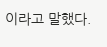이라고 말했다.